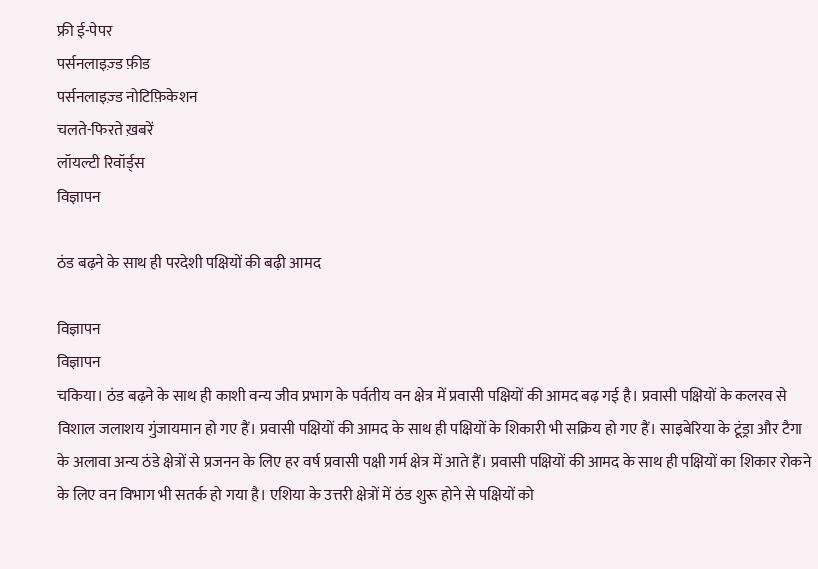फ्री ई-पेपर
पर्सनलाइज़्ड फ़ीड
पर्सनलाइज़्ड नोटिफ़िकेशन
चलते-फिरते ख़बरें
लॉयल्टी रिवॉर्ड्स
विज्ञापन

ठंड बढ़ने के साथ ही परदेशी पक्षियों की बढ़ी आमद

विज्ञापन
विज्ञापन
चकिया। ठंड बढ़ने के साथ ही काशी वन्य जीव प्रभाग के पर्वतीय वन क्षेत्र में प्रवासी पक्षियों की आमद बढ़ गई है। प्रवासी पक्षियों के कलरव से विशाल जलाशय गुंजायमान हो गए हैं। प्रवासी पक्षियों की आमद के साथ ही पक्षियों के शिकारी भी सक्रिय हो गए हैं। साइबेरिया के टूंड्रा और टैगा के अलावा अन्य ठंडे क्षेत्रों से प्रजनन के लिए हर वर्ष प्रवासी पक्षी गर्म क्षेत्र में आते हैं। प्रवासी पक्षियों की आमद के साथ ही पक्षियों का शिकार रोकने के लिए वन विभाग भी सतर्क हो गया है। एशिया के उत्तरी क्षेत्रों में ठंड शुरू होने से पक्षियों को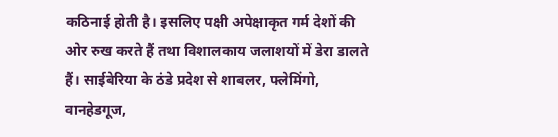कठिनाई होती है। इसलिए पक्षी अपेक्षाकृत गर्म देशों की ओर रुख करते हैं तथा विशालकाय जलाशयों में डेरा डालते हैं। साईबेरिया के ठंडे प्रदेश से शाबलर, फ्लेमिंगो, वानहेडगूज,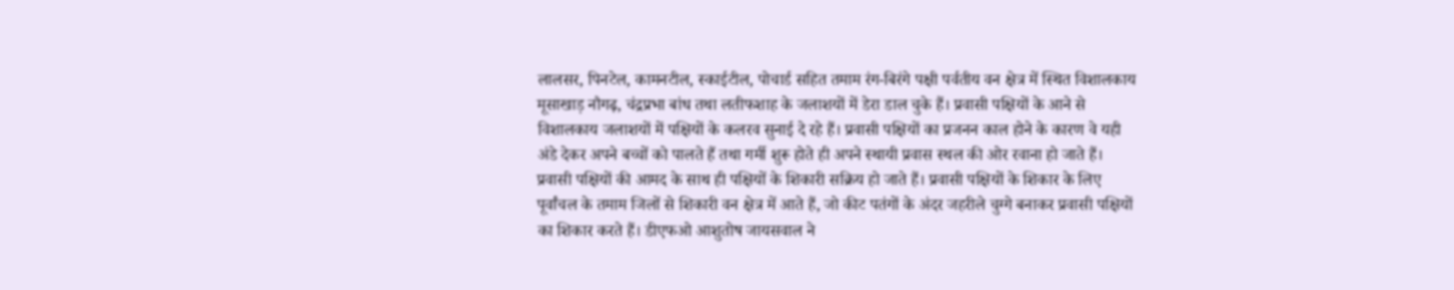लालसर, पिनटेल, कामनटील, स्काईटील, पोचार्ड सहित तमाम रंग-बिरंगे पक्षी पर्वतीय वन क्षेत्र में स्थित विशालकाय मूसाखाड़ नौगढ़, चंद्रप्रभा बांध तथा लतीफशाह के जलाशयों में डेरा डाल चुके हैं। प्रवासी पक्षियों के आने से विशालकाय जलाशयों में पक्षियों के कलरव सुनाई दे रहे हैं। प्रवासी पक्षियों का प्रजनन काल होने के कारण वे यही अंडे देकर अपने बच्चों को पालते हैं तथा गर्मी शुरू होते ही अपने स्थायी प्रवास स्थल की ओर रवाना हो जाते हैं। प्रवासी पक्षियों की आमद के साथ ही पक्षियों के शिकारी सक्रिय हो जाते हैं। प्रवासी पक्षियों के शिकार के लिए पूर्वांचल के तमाम जिलों से शिकारी वन क्षेत्र में आते हैं, जो कीट पतंगों के अंदर जहरीले चुग्गे बनाकर प्रवासी पक्षियों का शिकार करते हैं। डीएफओ आशुतोष जायसवाल ने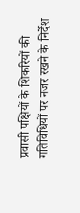प्रवासी पक्षियों के शिकरियों की गतिविधियों पर नजर रखने के निर्देश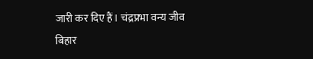जारी कर दिए हैं। चंद्रप्रभा वन्य जीव बिहार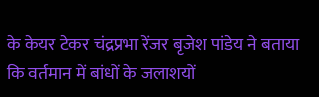के केयर टेकर चंद्रप्रभा रेंजर बृजेश पांडेय ने बताया कि वर्तमान में बांधों के जलाशयों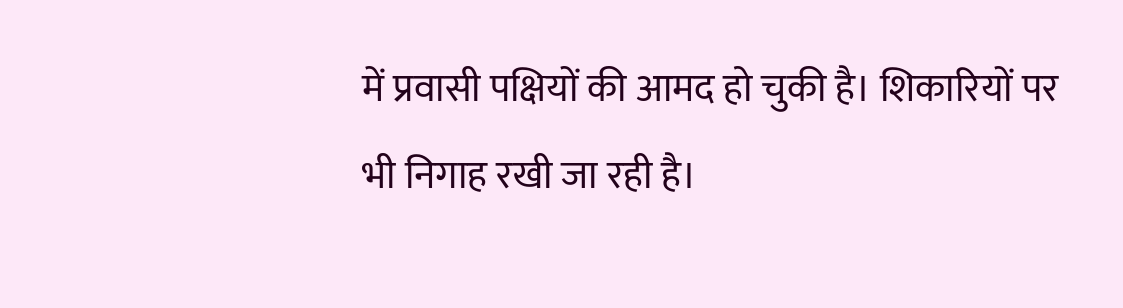में प्रवासी पक्षियों की आमद हो चुकी है। शिकारियों पर भी निगाह रखी जा रही है।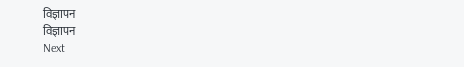विज्ञापन
विज्ञापन
Next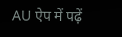AU ऐप में पढ़ें